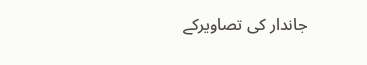جاندار کی تصاویرکے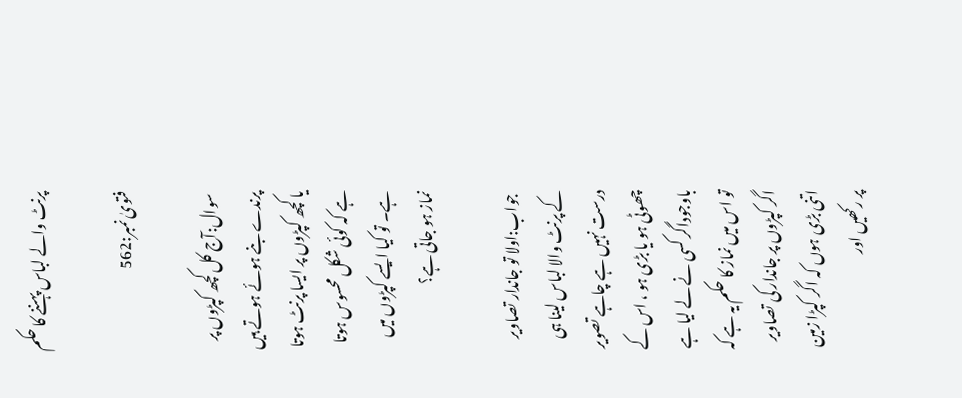پرنٹ والے لباس پہننے کا حکم

فتویٰ نمبر:562

 سوال:آج کل کچھ کپڑوں پر پرندے بنے ہوئے ہوتے ہیں یا کچھ کپڑوں پر ایسا پرنٹ ہوتا ہے کہ کوئی شکل محسوس ہوتا ہے۔ تو کیا ایسے کپڑوں میں نماز ہو جاتی ہے؟

 جواب:اولا تو جاندار تصاویر کے پرنٹ والا لباس لینا ہی درست نہیں ہے چاہے تصویر چھوٹی ہو یا بڑی ہو ، اس کے باوجوداگر کسی نے لے لیا ہے تو اس میں نماز کا حکم یہ ہے کہ اگر کپڑوں پر جاندار کی تصاویر اتنی بڑی ہوں کہ اگر کپڑا زمین پر رکھیں اور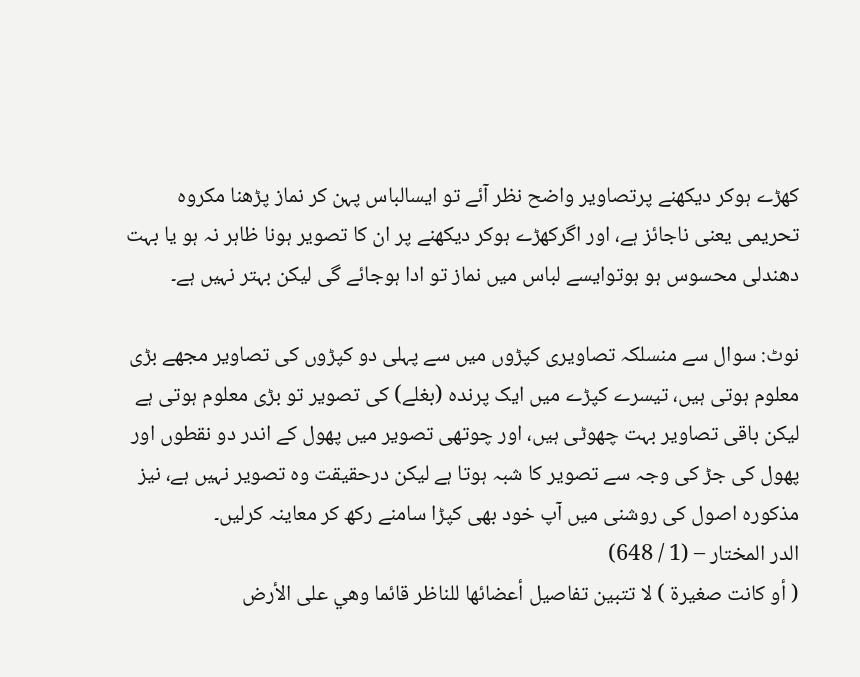کھڑے ہوکر دیکھنے پرتصاویر واضح نظر آئے تو ایسالباس پہن کر نماز پڑھنا مکروہ تحریمی یعنی ناجائز ہے، اور اگرکھڑے ہوکر دیکھنے پر ان کا تصویر ہونا ظاہر نہ ہو یا بہت دھندلی محسوس ہو ہوتوایسے لباس میں نماز تو ادا ہوجائے گی لیکن بہتر نہیں ہے۔

نوٹ: سوال سے منسلکہ تصاویری کپڑوں میں سے پہلی دو کپڑوں کی تصاویر مجھے بڑی معلوم ہوتی ہیں، تیسرے کپڑے میں ایک پرندہ (بغلے) کی تصویر تو بڑی معلوم ہوتی ہے لیکن باقی تصاویر بہت چھوٹی ہیں، اور چوتھی تصویر میں پھول کے اندر دو نقطوں اور پھول کی جڑ کی وجہ سے تصویر کا شبہ ہوتا ہے لیکن درحقیقت وہ تصویر نہیں ہے، نیز مذکورہ اصول کی روشنی میں آپ خود بھی کپڑا سامنے رکھ کر معاینہ کرلیں۔
الدر المختار – (1 / 648)
( أو كانت صغيرة ) لا تتبين تفاصيل أعضائها للناظر قائما وهي على الأرض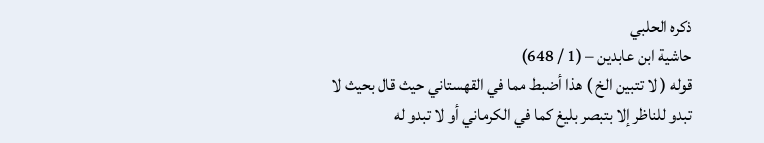ذكره الحلبي
حاشية ابن عابدين – (1 / 648)
قوله ( لا تتبين الخ ) هذا أضبط مما في القهستاني حيث قال بحيث لا تبدو للناظر إلا بتبصر بليغ كما في الكرماني أو لا تبدو له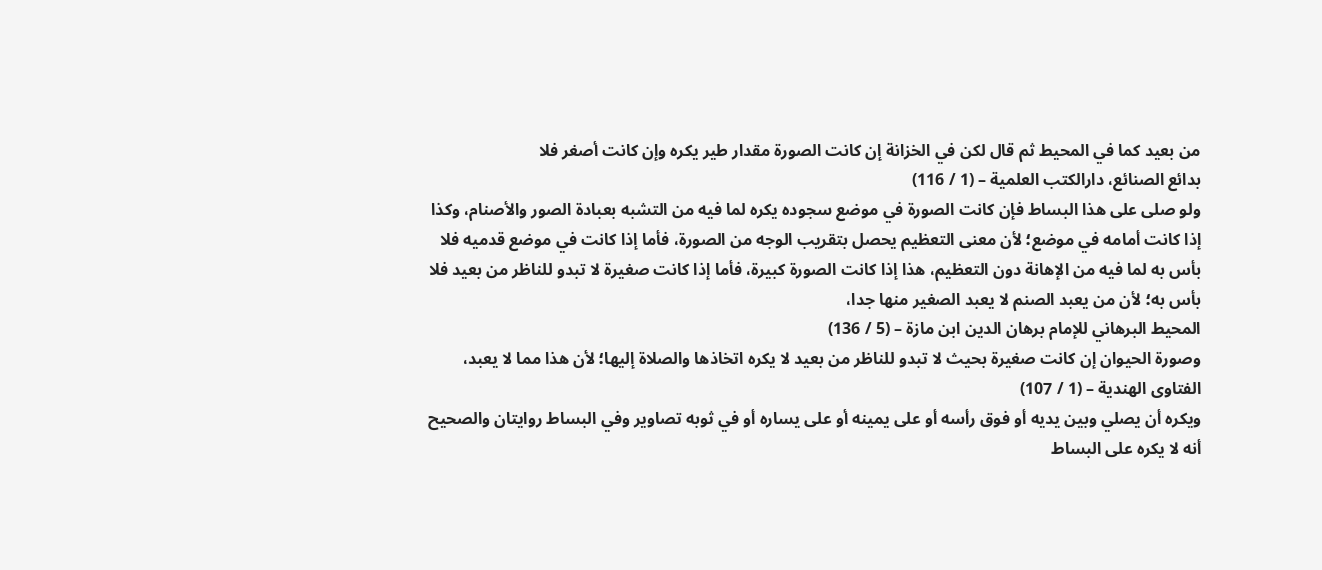من بعيد كما في المحيط ثم قال لكن في الخزانة إن كانت الصورة مقدار طير يكره وإن كانت أصغر فلا
بدائع الصنائع، دارالكتب العلمية – (1 / 116)
ولو صلى على هذا البساط فإن كانت الصورة في موضع سجوده يكره لما فيه من التشبه بعبادة الصور والأصنام، وكذا إذا كانت أمامه في موضع؛ لأن معنى التعظيم يحصل بتقريب الوجه من الصورة، فأما إذا كانت في موضع قدميه فلا بأس به لما فيه من الإهانة دون التعظيم، هذا إذا كانت الصورة كبيرة، فأما إذا كانت صغيرة لا تبدو للناظر من بعيد فلا بأس به؛ لأن من يعبد الصنم لا يعبد الصغير منها جدا،
المحيط البرهاني للإمام برهان الدين ابن مازة – (5 / 136)
وصورة الحيوان إن كانت صغيرة بحيث لا تبدو للناظر من بعيد لا يكره اتخاذها والصلاة إليها؛ لأن هذا مما لا يعبد،
الفتاوى الهندية – (1 / 107)
ويكره أن يصلي وبين يديه أو فوق رأسه أو على يمينه أو على يساره أو في ثوبه تصاوير وفي البساط روايتان والصحيح أنه لا يكره على البساط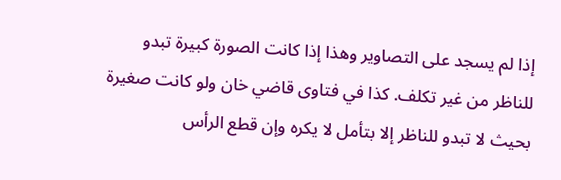إذا لم يسجد على التصاوير وهذا إذا كانت الصورة كبيرة تبدو للناظر من غير تكلف. كذا في فتاوى قاضي خان ولو كانت صغيرة بحيث لا تبدو للناظر إلا بتأمل لا يكره وإن قطع الرأس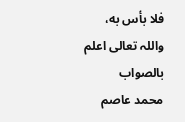فلا بأس به،
واللہ تعالی اعلم بالصواب
محمد عاصم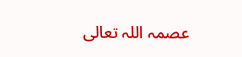عصمہ اللہ تعالی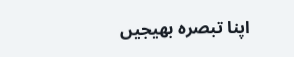اپنا تبصرہ بھیجیں